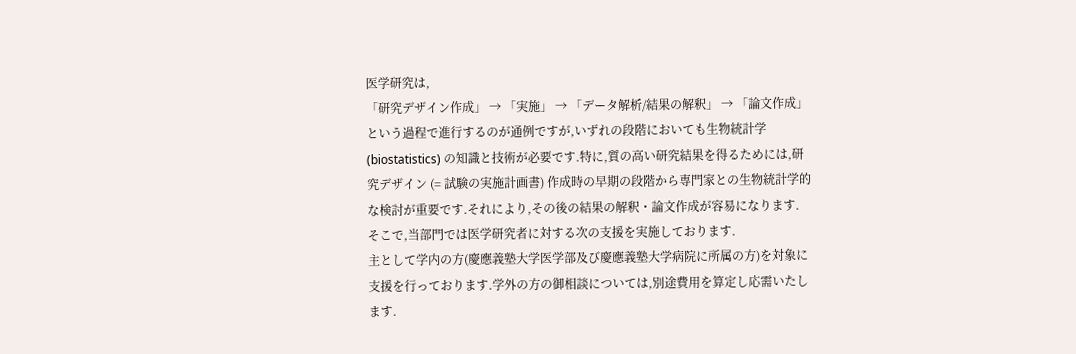医学研究は,
「研究デザイン作成」 → 「実施」 → 「データ解析/結果の解釈」 → 「論文作成」
という過程で進行するのが通例ですが,いずれの段階においても生物統計学 (biostatistics) の知識と技術が必要です.特に,質の高い研究結果を得るためには,研究デザイン (= 試験の実施計画書) 作成時の早期の段階から専門家との生物統計学的な検討が重要です.それにより,その後の結果の解釈・論文作成が容易になります.
そこで,当部門では医学研究者に対する次の支援を実施しております.
主として学内の方(慶應義塾大学医学部及び慶應義塾大学病院に所属の方)を対象に支援を行っております.学外の方の御相談については,別途費用を算定し応需いたします.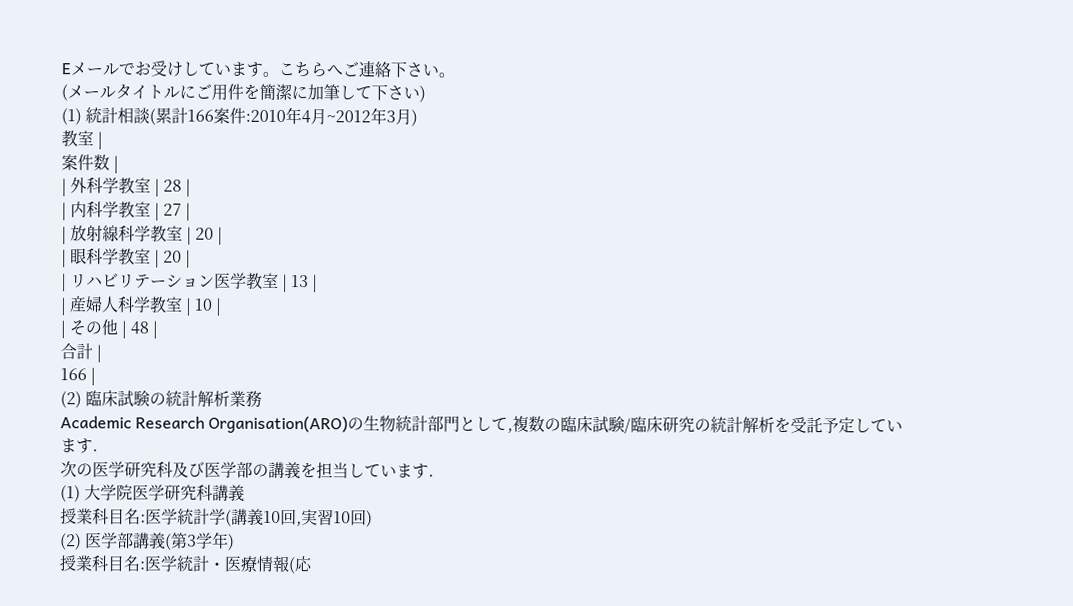Eメールでお受けしています。こちらへご連絡下さい。
(メールタイトルにご用件を簡潔に加筆して下さい)
(1) 統計相談(累計166案件:2010年4月~2012年3月)
教室 |
案件数 |
| 外科学教室 | 28 |
| 内科学教室 | 27 |
| 放射線科学教室 | 20 |
| 眼科学教室 | 20 |
| リハビリテーション医学教室 | 13 |
| 産婦人科学教室 | 10 |
| その他 | 48 |
合計 |
166 |
(2) 臨床試験の統計解析業務
Academic Research Organisation(ARO)の生物統計部門として,複数の臨床試験/臨床研究の統計解析を受託予定しています.
次の医学研究科及び医学部の講義を担当しています.
(1) 大学院医学研究科講義
授業科目名:医学統計学(講義10回,実習10回)
(2) 医学部講義(第3学年)
授業科目名:医学統計・医療情報(応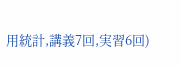用統計,講義7回,実習6回)